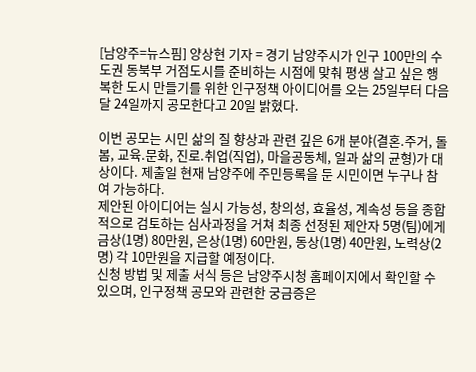[남양주=뉴스핌] 양상현 기자 = 경기 남양주시가 인구 100만의 수도권 동북부 거점도시를 준비하는 시점에 맞춰 평생 살고 싶은 행복한 도시 만들기를 위한 인구정책 아이디어를 오는 25일부터 다음 달 24일까지 공모한다고 20일 밝혔다.

이번 공모는 시민 삶의 질 향상과 관련 깊은 6개 분야(결혼.주거, 돌봄, 교육.문화, 진로.취업(직업), 마을공동체, 일과 삶의 균형)가 대상이다. 제출일 현재 남양주에 주민등록을 둔 시민이면 누구나 참여 가능하다.
제안된 아이디어는 실시 가능성, 창의성, 효율성, 계속성 등을 종합적으로 검토하는 심사과정을 거쳐 최종 선정된 제안자 5명(팀)에게 금상(1명) 80만원, 은상(1명) 60만원, 동상(1명) 40만원, 노력상(2명) 각 10만원을 지급할 예정이다.
신청 방법 및 제출 서식 등은 남양주시청 홈페이지에서 확인할 수 있으며, 인구정책 공모와 관련한 궁금증은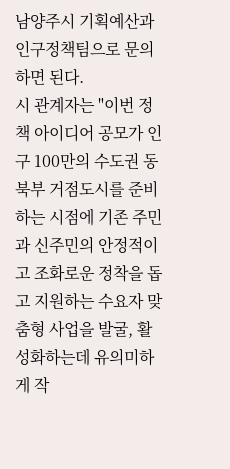남양주시 기획예산과 인구정책팀으로 문의하면 된다.
시 관계자는 "이번 정책 아이디어 공모가 인구 100만의 수도권 동북부 거점도시를 준비하는 시점에 기존 주민과 신주민의 안정적이고 조화로운 정착을 돕고 지원하는 수요자 맞춤형 사업을 발굴, 활성화하는데 유의미하게 작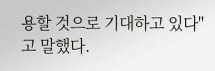용할 것으로 기대하고 있다"고 말했다.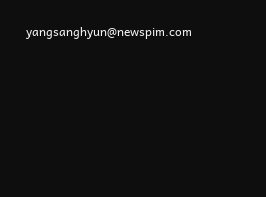yangsanghyun@newspim.com